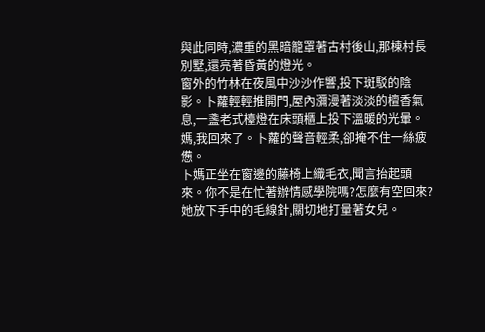與此同時,濃重的黑暗籠罩著古村後山,那棟村長別墅,還亮著昏黃的燈光。
窗外的竹林在夜風中沙沙作響,投下斑駁的陰影。卜蘿輕輕推開門,屋內瀰漫著淡淡的檀香氣息,一盞老式檯燈在床頭櫃上投下溫暖的光暈。
媽,我回來了。卜蘿的聲音輕柔,卻掩不住一絲疲憊。
卜媽正坐在窗邊的藤椅上織毛衣,聞言抬起頭來。你不是在忙著辦情感學院嗎?怎麼有空回來?她放下手中的毛線針,關切地打量著女兒。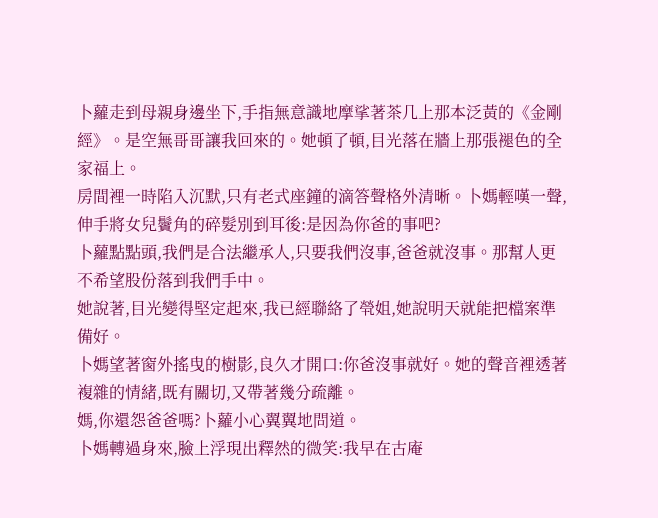卜蘿走到母親身邊坐下,手指無意識地摩挲著茶几上那本泛黃的《金剛經》。是空無哥哥讓我回來的。她頓了頓,目光落在牆上那張褪色的全家福上。
房間裡一時陷入沉默,只有老式座鐘的滴答聲格外清晰。卜媽輕嘆一聲,伸手將女兒鬢角的碎髮別到耳後:是因為你爸的事吧?
卜蘿點點頭,我們是合法繼承人,只要我們沒事,爸爸就沒事。那幫人更不希望股份落到我們手中。
她說著,目光變得堅定起來,我已經聯絡了煢姐,她說明天就能把檔案準備好。
卜媽望著窗外搖曳的樹影,良久才開口:你爸沒事就好。她的聲音裡透著複雜的情緒,既有關切,又帶著幾分疏離。
媽,你還怨爸爸嗎?卜蘿小心翼翼地問道。
卜媽轉過身來,臉上浮現出釋然的微笑:我早在古庵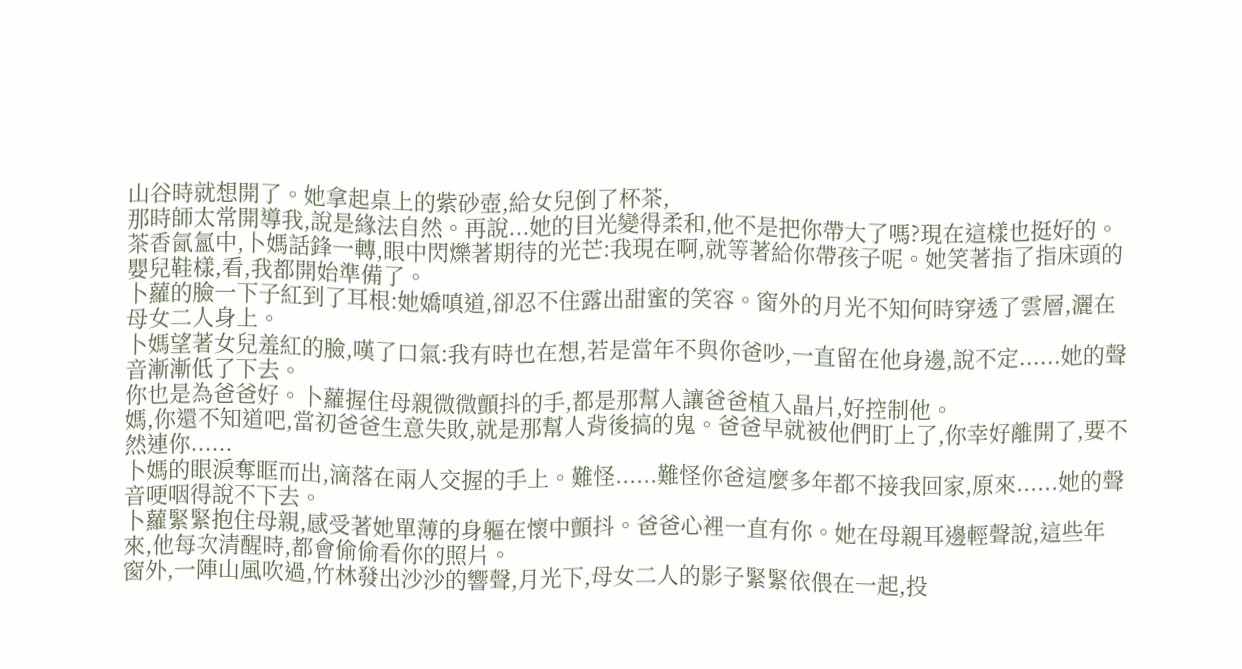山谷時就想開了。她拿起桌上的紫砂壺,給女兒倒了杯茶,
那時師太常開導我,說是緣法自然。再說...她的目光變得柔和,他不是把你帶大了嗎?現在這樣也挺好的。
茶香氤氳中,卜媽話鋒一轉,眼中閃爍著期待的光芒:我現在啊,就等著給你帶孩子呢。她笑著指了指床頭的嬰兒鞋樣,看,我都開始準備了。
卜蘿的臉一下子紅到了耳根:她嬌嗔道,卻忍不住露出甜蜜的笑容。窗外的月光不知何時穿透了雲層,灑在母女二人身上。
卜媽望著女兒羞紅的臉,嘆了口氣:我有時也在想,若是當年不與你爸吵,一直留在他身邊,說不定......她的聲音漸漸低了下去。
你也是為爸爸好。卜蘿握住母親微微顫抖的手,都是那幫人讓爸爸植入晶片,好控制他。
媽,你還不知道吧,當初爸爸生意失敗,就是那幫人背後搞的鬼。爸爸早就被他們盯上了,你幸好離開了,要不然連你......
卜媽的眼淚奪眶而出,滴落在兩人交握的手上。難怪......難怪你爸這麼多年都不接我回家,原來......她的聲音哽咽得說不下去。
卜蘿緊緊抱住母親,感受著她單薄的身軀在懷中顫抖。爸爸心裡一直有你。她在母親耳邊輕聲說,這些年來,他每次清醒時,都會偷偷看你的照片。
窗外,一陣山風吹過,竹林發出沙沙的響聲,月光下,母女二人的影子緊緊依偎在一起,投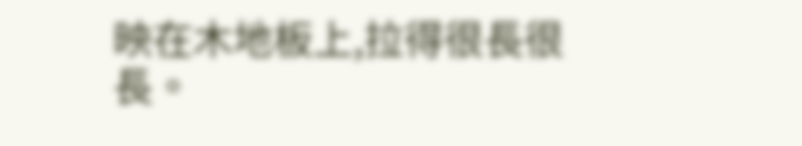映在木地板上,拉得很長很長。